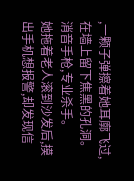,一颗子弹擦着她耳廓飞过,在墙上留下焦黑的孔洞。
消音手枪,专业杀手。
她拖着老人滚到沙发后,摸出手机想报警,却发现信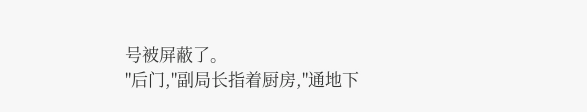号被屏蔽了。
"后门,"副局长指着厨房,"通地下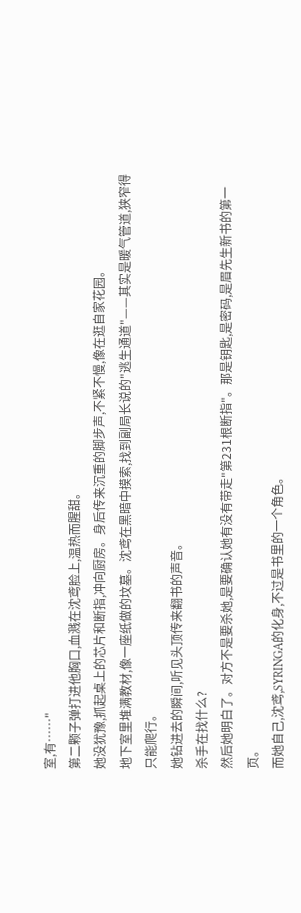室,有……"
第二颗子弹打进他胸口,血溅在沈鸢脸上,温热而腥甜。
她没犹豫,抓起桌上的芯片和断指,冲向厨房。身后传来沉重的脚步声,不紧不慢,像在逛自家花园。
地下室里堆满教材,像一座纸做的坟墓。沈鸢在黑暗中摸索,找到副局长说的"逃生通道"——其实是暖气管道,狭窄得只能爬行。
她钻进去的瞬间,听见头顶传来翻书的声音。
杀手在找什么?
然后她明白了。对方不是要杀她,是要确认她有没有带走"第231根断指"。那是钥匙,是密码,是眉先生新书的第一页。
而她自己,沈鸢,SYRINGA的化身,不过是书里的一个角色。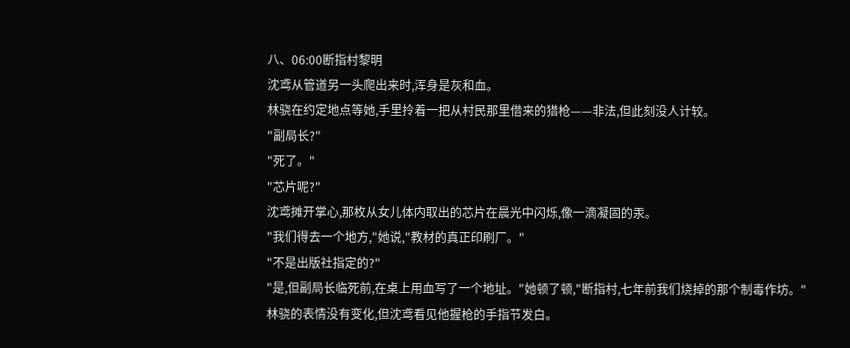八、06:00断指村黎明
沈鸢从管道另一头爬出来时,浑身是灰和血。
林骁在约定地点等她,手里拎着一把从村民那里借来的猎枪——非法,但此刻没人计较。
"副局长?"
"死了。"
"芯片呢?"
沈鸢摊开掌心,那枚从女儿体内取出的芯片在晨光中闪烁,像一滴凝固的汞。
"我们得去一个地方,"她说,"教材的真正印刷厂。"
"不是出版社指定的?"
"是,但副局长临死前,在桌上用血写了一个地址。"她顿了顿,"断指村,七年前我们烧掉的那个制毒作坊。"
林骁的表情没有变化,但沈鸢看见他握枪的手指节发白。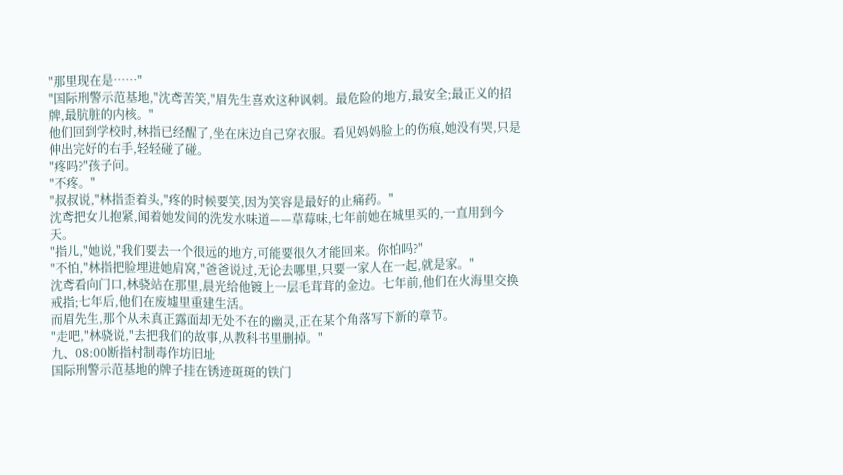"那里现在是……"
"国际刑警示范基地,"沈鸢苦笑,"眉先生喜欢这种讽刺。最危险的地方,最安全;最正义的招牌,最肮脏的内核。"
他们回到学校时,林指已经醒了,坐在床边自己穿衣服。看见妈妈脸上的伤痕,她没有哭,只是伸出完好的右手,轻轻碰了碰。
"疼吗?"孩子问。
"不疼。"
"叔叔说,"林指歪着头,"疼的时候要笑,因为笑容是最好的止痛药。"
沈鸢把女儿抱紧,闻着她发间的洗发水味道——草莓味,七年前她在城里买的,一直用到今天。
"指儿,"她说,"我们要去一个很远的地方,可能要很久才能回来。你怕吗?"
"不怕,"林指把脸埋进她肩窝,"爸爸说过,无论去哪里,只要一家人在一起,就是家。"
沈鸢看向门口,林骁站在那里,晨光给他镀上一层毛茸茸的金边。七年前,他们在火海里交换戒指;七年后,他们在废墟里重建生活。
而眉先生,那个从未真正露面却无处不在的幽灵,正在某个角落写下新的章节。
"走吧,"林骁说,"去把我们的故事,从教科书里删掉。"
九、08:00断指村制毒作坊旧址
国际刑警示范基地的牌子挂在锈迹斑斑的铁门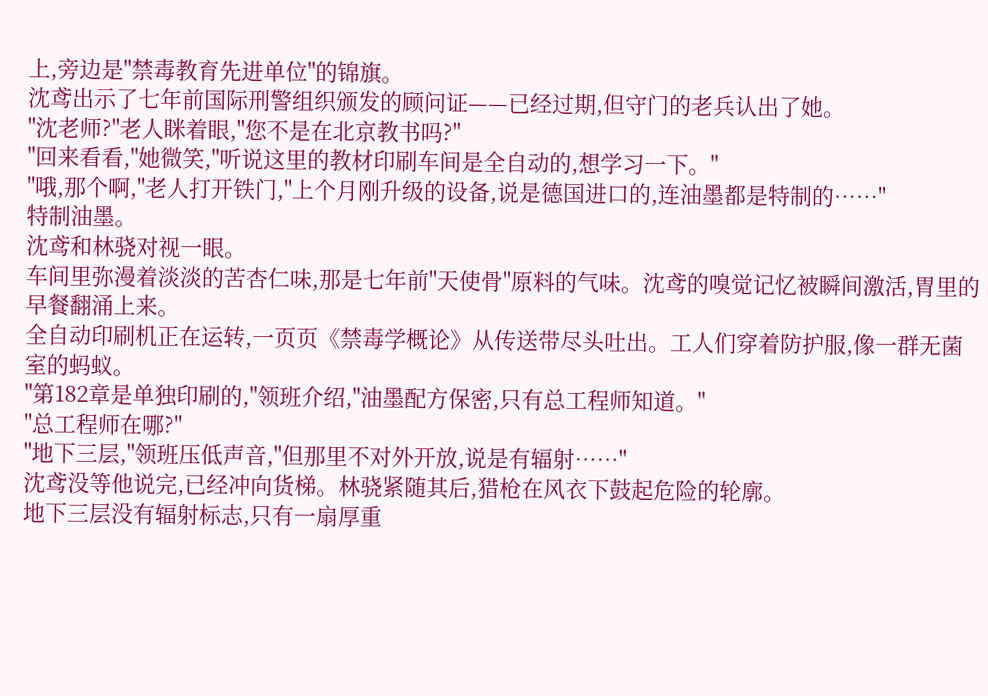上,旁边是"禁毒教育先进单位"的锦旗。
沈鸢出示了七年前国际刑警组织颁发的顾问证——已经过期,但守门的老兵认出了她。
"沈老师?"老人眯着眼,"您不是在北京教书吗?"
"回来看看,"她微笑,"听说这里的教材印刷车间是全自动的,想学习一下。"
"哦,那个啊,"老人打开铁门,"上个月刚升级的设备,说是德国进口的,连油墨都是特制的……"
特制油墨。
沈鸢和林骁对视一眼。
车间里弥漫着淡淡的苦杏仁味,那是七年前"天使骨"原料的气味。沈鸢的嗅觉记忆被瞬间激活,胃里的早餐翻涌上来。
全自动印刷机正在运转,一页页《禁毒学概论》从传送带尽头吐出。工人们穿着防护服,像一群无菌室的蚂蚁。
"第182章是单独印刷的,"领班介绍,"油墨配方保密,只有总工程师知道。"
"总工程师在哪?"
"地下三层,"领班压低声音,"但那里不对外开放,说是有辐射……"
沈鸢没等他说完,已经冲向货梯。林骁紧随其后,猎枪在风衣下鼓起危险的轮廓。
地下三层没有辐射标志,只有一扇厚重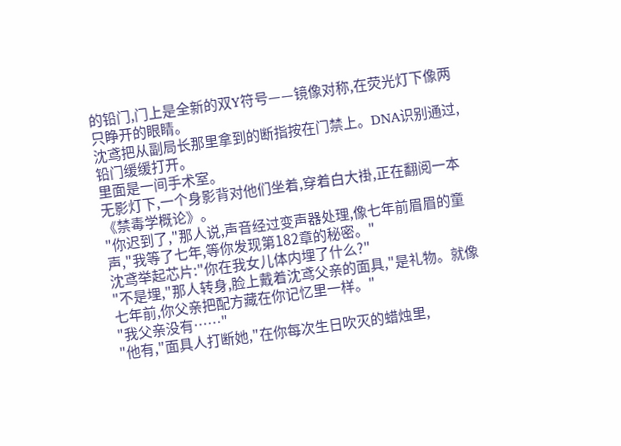的铅门,门上是全新的双Y符号——镜像对称,在荧光灯下像两只睁开的眼睛。
沈鸢把从副局长那里拿到的断指按在门禁上。DNA识别通过,铅门缓缓打开。
里面是一间手术室。
无影灯下,一个身影背对他们坐着,穿着白大褂,正在翻阅一本《禁毒学概论》。
"你迟到了,"那人说,声音经过变声器处理,像七年前眉眉的童声,"我等了七年,等你发现第182章的秘密。"
沈鸢举起芯片:"你在我女儿体内埋了什么?"
"不是埋,"那人转身,脸上戴着沈鸢父亲的面具,"是礼物。就像七年前,你父亲把配方藏在你记忆里一样。"
"我父亲没有……"
"他有,"面具人打断她,"在你每次生日吹灭的蜡烛里,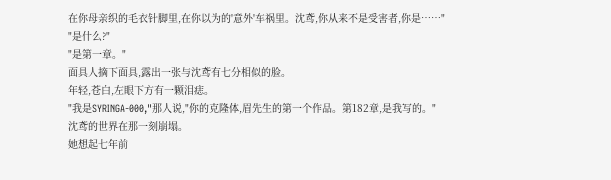在你母亲织的毛衣针脚里,在你以为的'意外'车祸里。沈鸢,你从来不是受害者,你是……"
"是什么?"
"是第一章。"
面具人摘下面具,露出一张与沈鸢有七分相似的脸。
年轻,苍白,左眼下方有一颗泪痣。
"我是SYRINGA-000,"那人说,"你的克隆体,眉先生的第一个作品。第182章,是我写的。"
沈鸢的世界在那一刻崩塌。
她想起七年前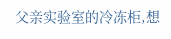父亲实验室的冷冻柜,想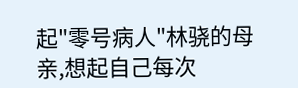起"零号病人"林骁的母亲,想起自己每次